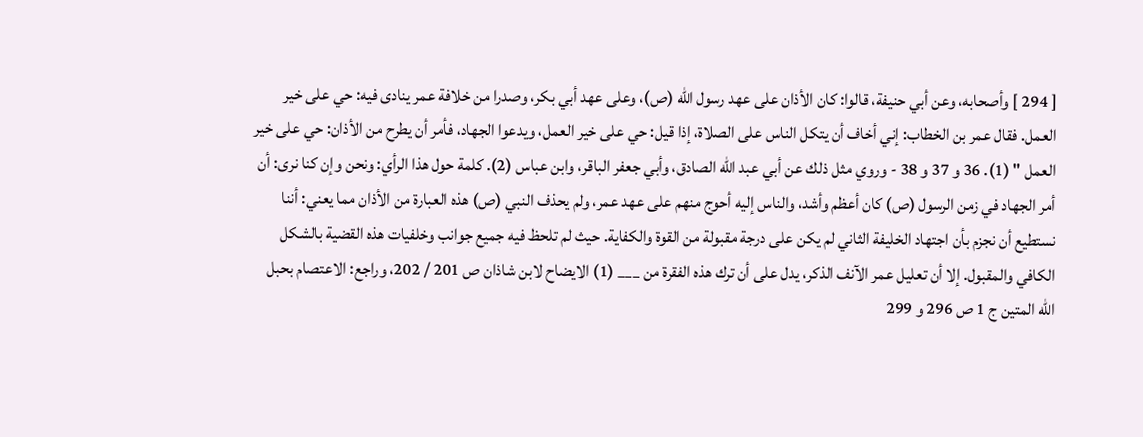[ 294 ] وأصحابه، وعن أبي حنيفة، قالوا: كان الأذان على عهد رسول الله (ص)، وعلى عهد أبي بكر، وصدرا من خلافة عمر ينادى فيه: حي على خير العمل. فقال عمر بن الخطاب: إني أخاف أن يتكل الناس على الصلاة، إذا قيل: حي على خير العمل، ويدعوا الجهاد، فأمر أن يطرح من الأذان: حي على خير العمل " (1). 36 و 37 و 38 - وروي مثل ذلك عن أبي عبد الله الصادق، وأبي جعفر الباقر، وابن عباس (2). كلمة حول هذا الرأي: ونحن وإن كنا نرى: أن أمر الجهاد في زمن الرسول (ص) كان أعظم وأشد، والناس إليه أحوج منهم على عهد عمر، ولم يحذف النبي (ص) هذه العبارة من الأذان مما يعني: أننا نستطيع أن نجزم بأن اجتهاد الخليفة الثاني لم يكن على درجة مقبولة من القوة والكفاية. حيث لم تلحظ فيه جميع جوانب وخلفيات هذه القضية بالشكل الكافي والمقبول. إلا أن تعليل عمر الآنف الذكر، يدل على أن ترك هذه الفقرة من ___ (1) الايضاح لابن شاذان ص 201 / 202، وراجع: الاعتصام بحبل الله المتين ج 1 ص 296 و 299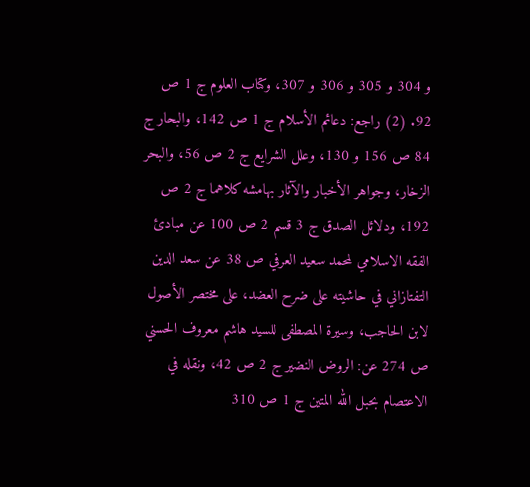و 304 و 305 و 306 و 307، وكتاب العلوم ج 1 ص 92. (2) راجع: دعائم الأسلام ج 1 ص 142، والبحار ج 84 ص 156 و 130، وعلل الشرايع ج 2 ص 56، والبحر الزخار، وجواهر الأخبار والآثار بهامشه كلاهما ج 2 ص 192، ودلائل الصدق ج 3 قسم 2 ص 100 عن مبادئ الفقه الاسلامي لمحمد سعيد العرفي ص 38 عن سعد الدين التفتازاني في حاشيته على ضرح العضد، على مختصر الأصول لابن الحاجب، وسيرة المصطفى للسيد هاشم معروف الحسني ص 274 عن: الروض النضير ج 2 ص 42، ونقله في الاعتصام بحبل الله المتين ج 1 ص 310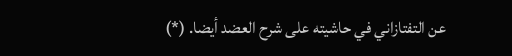عن التفتازاني في حاشيته على شرح العضد أيضا. (*)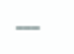___